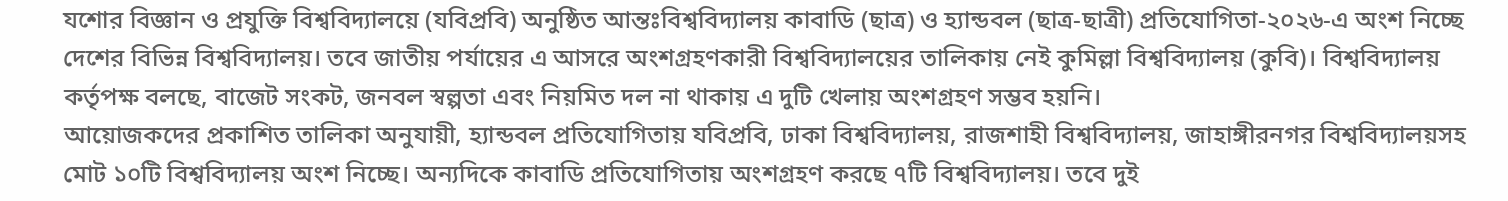যশোর বিজ্ঞান ও প্রযুক্তি বিশ্ববিদ্যালয়ে (যবিপ্রবি) অনুষ্ঠিত আন্তঃবিশ্ববিদ্যালয় কাবাডি (ছাত্র) ও হ্যান্ডবল (ছাত্র-ছাত্রী) প্রতিযোগিতা-২০২৬-এ অংশ নিচ্ছে দেশের বিভিন্ন বিশ্ববিদ্যালয়। তবে জাতীয় পর্যায়ের এ আসরে অংশগ্রহণকারী বিশ্ববিদ্যালয়ের তালিকায় নেই কুমিল্লা বিশ্ববিদ্যালয় (কুবি)। বিশ্ববিদ্যালয় কর্তৃপক্ষ বলছে, বাজেট সংকট, জনবল স্বল্পতা এবং নিয়মিত দল না থাকায় এ দুটি খেলায় অংশগ্রহণ সম্ভব হয়নি।
আয়োজকদের প্রকাশিত তালিকা অনুযায়ী, হ্যান্ডবল প্রতিযোগিতায় যবিপ্রবি, ঢাকা বিশ্ববিদ্যালয়, রাজশাহী বিশ্ববিদ্যালয়, জাহাঙ্গীরনগর বিশ্ববিদ্যালয়সহ মোট ১০টি বিশ্ববিদ্যালয় অংশ নিচ্ছে। অন্যদিকে কাবাডি প্রতিযোগিতায় অংশগ্রহণ করছে ৭টি বিশ্ববিদ্যালয়। তবে দুই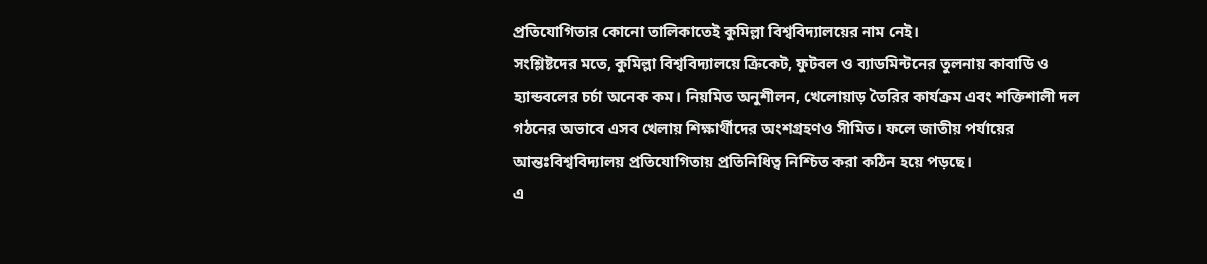প্রতিযোগিতার কোনো তালিকাতেই কুমিল্লা বিশ্ববিদ্যালয়ের নাম নেই।
সংশ্লিষ্টদের মতে, কুমিল্লা বিশ্ববিদ্যালয়ে ক্রিকেট, ফুটবল ও ব্যাডমিন্টনের তুলনায় কাবাডি ও হ্যান্ডবলের চর্চা অনেক কম। নিয়মিত অনুশীলন, খেলোয়াড় তৈরির কার্যক্রম এবং শক্তিশালী দল গঠনের অভাবে এসব খেলায় শিক্ষার্থীদের অংশগ্রহণও সীমিত। ফলে জাতীয় পর্যায়ের আন্তঃবিশ্ববিদ্যালয় প্রতিযোগিতায় প্রতিনিধিত্ব নিশ্চিত করা কঠিন হয়ে পড়ছে।
এ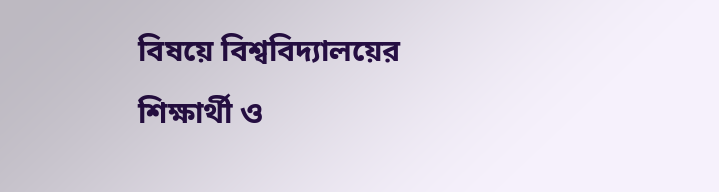বিষয়ে বিশ্ববিদ্যালয়ের শিক্ষার্থী ও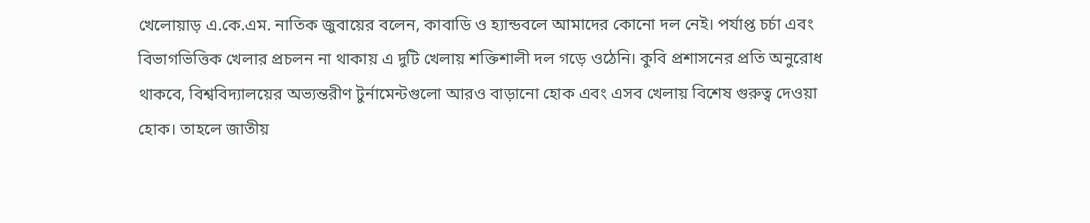খেলোয়াড় এ.কে.এম. নাতিক জুবায়ের বলেন, কাবাডি ও হ্যান্ডবলে আমাদের কোনো দল নেই। পর্যাপ্ত চর্চা এবং বিভাগভিত্তিক খেলার প্রচলন না থাকায় এ দুটি খেলায় শক্তিশালী দল গড়ে ওঠেনি। কুবি প্রশাসনের প্রতি অনুরোধ থাকবে, বিশ্ববিদ্যালয়ের অভ্যন্তরীণ টুর্নামেন্টগুলো আরও বাড়ানো হোক এবং এসব খেলায় বিশেষ গুরুত্ব দেওয়া হোক। তাহলে জাতীয়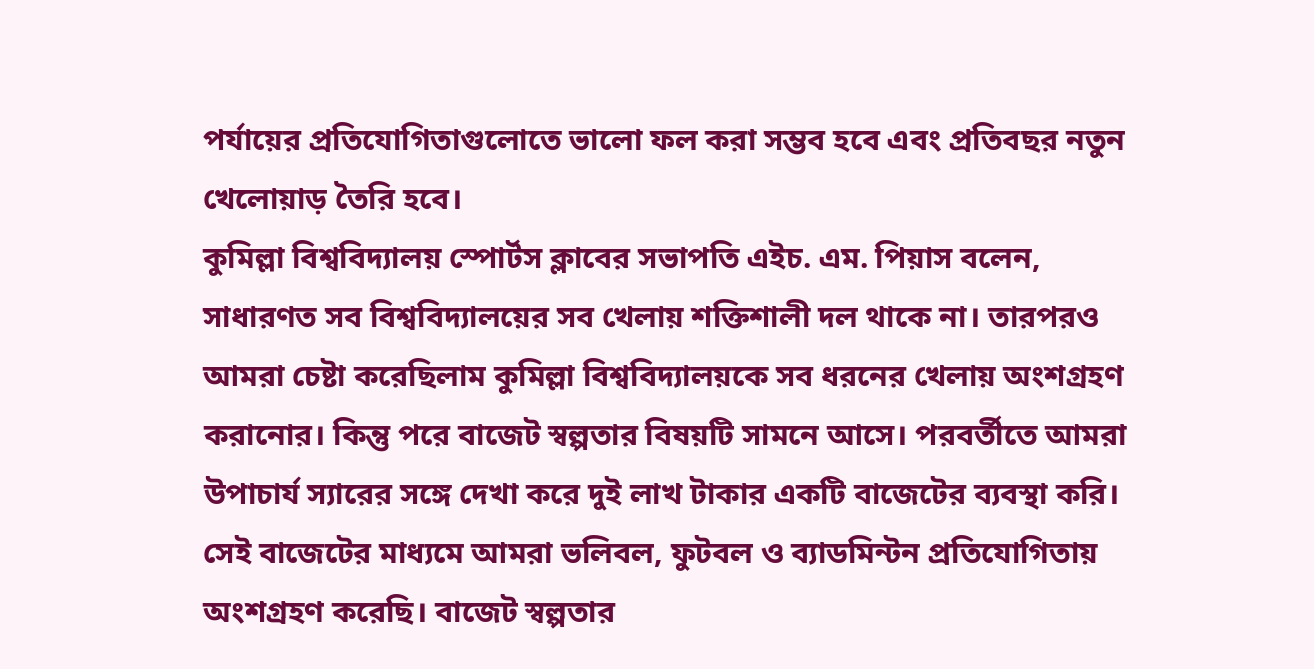পর্যায়ের প্রতিযোগিতাগুলোতে ভালো ফল করা সম্ভব হবে এবং প্রতিবছর নতুন খেলোয়াড় তৈরি হবে।
কুমিল্লা বিশ্ববিদ্যালয় স্পোর্টস ক্লাবের সভাপতি এইচ. এম. পিয়াস বলেন, সাধারণত সব বিশ্ববিদ্যালয়ের সব খেলায় শক্তিশালী দল থাকে না। তারপরও আমরা চেষ্টা করেছিলাম কুমিল্লা বিশ্ববিদ্যালয়কে সব ধরনের খেলায় অংশগ্রহণ করানোর। কিন্তু পরে বাজেট স্বল্পতার বিষয়টি সামনে আসে। পরবর্তীতে আমরা উপাচার্য স্যারের সঙ্গে দেখা করে দুই লাখ টাকার একটি বাজেটের ব্যবস্থা করি। সেই বাজেটের মাধ্যমে আমরা ভলিবল, ফুটবল ও ব্যাডমিন্টন প্রতিযোগিতায় অংশগ্রহণ করেছি। বাজেট স্বল্পতার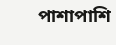পাশাপাশি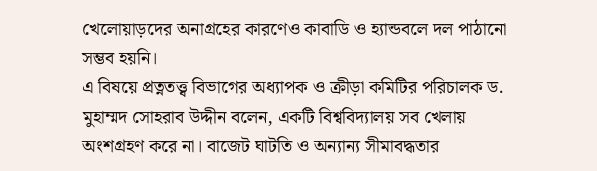খেলোয়াড়দের অনাগ্রহের কারণেও কাবাডি ও হ্যান্ডবলে দল পাঠানো সম্ভব হয়নি।
এ বিষয়ে প্রত্নতত্ত্ব বিভাগের অধ্যাপক ও ক্রীড়া কমিটির পরিচালক ড. মুহাম্মদ সোহরাব উদ্দীন বলেন, একটি বিশ্ববিদ্যালয় সব খেলায় অংশগ্রহণ করে না। বাজেট ঘাটতি ও অন্যান্য সীমাবদ্ধতার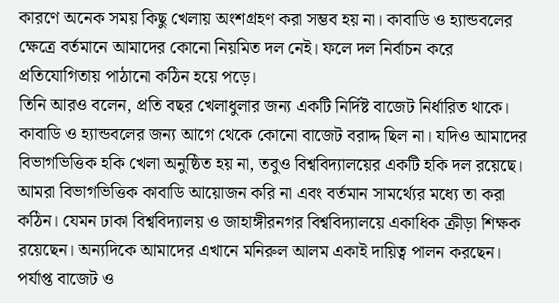কারণে অনেক সময় কিছু খেলায় অংশগ্রহণ করা সম্ভব হয় না। কাবাডি ও হ্যান্ডবলের ক্ষেত্রে বর্তমানে আমাদের কোনো নিয়মিত দল নেই। ফলে দল নির্বাচন করে প্রতিযোগিতায় পাঠানো কঠিন হয়ে পড়ে।
তিনি আরও বলেন, প্রতি বছর খেলাধুলার জন্য একটি নির্দিষ্ট বাজেট নির্ধারিত থাকে। কাবাডি ও হ্যান্ডবলের জন্য আগে থেকে কোনো বাজেট বরাদ্দ ছিল না। যদিও আমাদের বিভাগভিত্তিক হকি খেলা অনুষ্ঠিত হয় না, তবুও বিশ্ববিদ্যালয়ের একটি হকি দল রয়েছে। আমরা বিভাগভিত্তিক কাবাডি আয়োজন করি না এবং বর্তমান সামর্থ্যের মধ্যে তা করা কঠিন। যেমন ঢাকা বিশ্ববিদ্যালয় ও জাহাঙ্গীরনগর বিশ্ববিদ্যালয়ে একাধিক ক্রীড়া শিক্ষক রয়েছেন। অন্যদিকে আমাদের এখানে মনিরুল আলম একাই দায়িত্ব পালন করছেন। পর্যাপ্ত বাজেট ও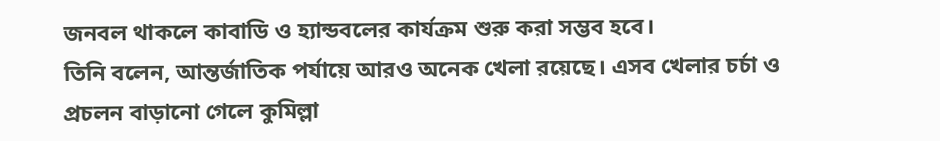জনবল থাকলে কাবাডি ও হ্যান্ডবলের কার্যক্রম শুরু করা সম্ভব হবে।
তিনি বলেন, আন্তর্জাতিক পর্যায়ে আরও অনেক খেলা রয়েছে। এসব খেলার চর্চা ও প্রচলন বাড়ানো গেলে কুমিল্লা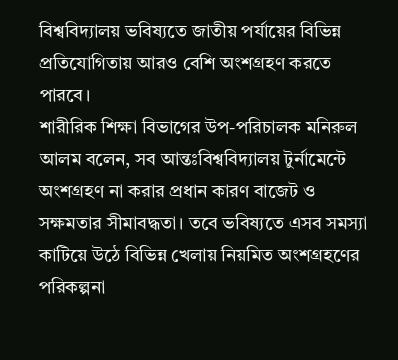বিশ্ববিদ্যালয় ভবিষ্যতে জাতীয় পর্যায়ের বিভিন্ন প্রতিযোগিতায় আরও বেশি অংশগ্রহণ করতে পারবে।
শারীরিক শিক্ষা বিভাগের উপ-পরিচালক মনিরুল আলম বলেন, সব আন্তঃবিশ্ববিদ্যালয় টুর্নামেন্টে অংশগ্রহণ না করার প্রধান কারণ বাজেট ও সক্ষমতার সীমাবদ্ধতা। তবে ভবিষ্যতে এসব সমস্যা কাটিয়ে উঠে বিভিন্ন খেলায় নিয়মিত অংশগ্রহণের পরিকল্পনা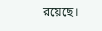রয়েছে।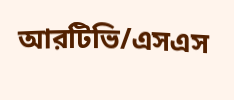আরটিভি/এসএস